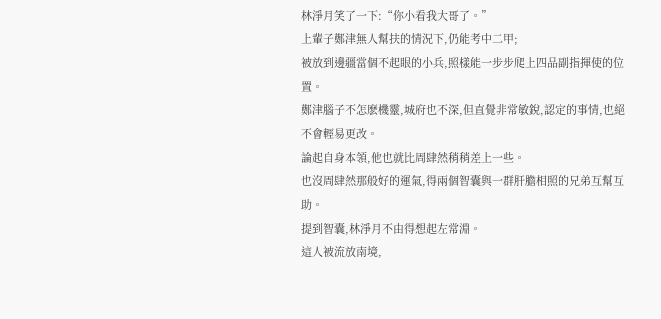林淨月笑了一下:“你小看我大哥了。”
上輩子鄭津無人幫扶的情況下,仍能考中二甲;
被放到邊疆當個不起眼的小兵,照樣能一步步爬上四品副指揮使的位置。
鄭津腦子不怎麽機靈,城府也不深,但直覺非常敏銳,認定的事情,也絕不會輕易更改。
論起自身本領,他也就比周肆然稍稍差上一些。
也沒周肆然那般好的運氣,得兩個智囊與一群肝膽相照的兄弟互幫互助。
提到智囊,林淨月不由得想起左常淵。
這人被流放南境,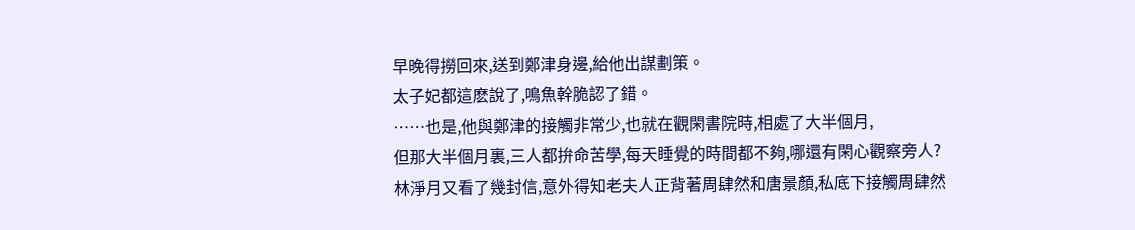早晚得撈回來,送到鄭津身邊,給他出謀劃策。
太子妃都這麽說了,鳴魚幹脆認了錯。
……也是,他與鄭津的接觸非常少,也就在觀閑書院時,相處了大半個月,
但那大半個月裏,三人都拚命苦學,每天睡覺的時間都不夠,哪還有閑心觀察旁人?
林淨月又看了幾封信,意外得知老夫人正背著周肆然和唐景顏,私底下接觸周肆然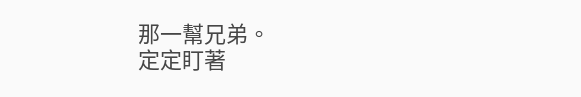那一幫兄弟。
定定盯著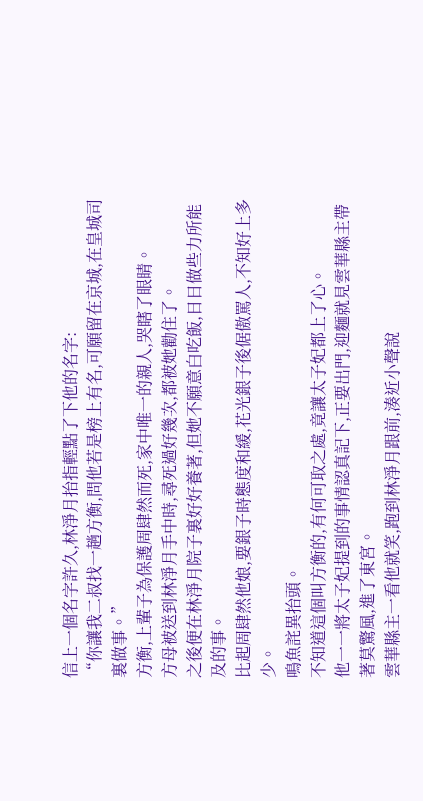信上一個名字許久,林淨月抬指輕點了下他的名字:
“你讓我二叔找一趟方衡,問他若是榜上有名,可願留在京城,在皇城司裏做事。”
方衡,上輩子為保護周肆然而死,家中唯一的親人,哭瞎了眼睛。
方母被送到林淨月手中時,尋死過好幾次,都被她勸住了。
之後便在林淨月院子裏好好養著,但她不願意白吃飯,日日做些力所能及的事。
比起周肆然他娘,要銀子時態度和緩,花光銀子後倨傲罵人,不知好上多少。
鳴魚詫異抬頭。
不知道這個叫方衡的,有何可取之處,竟讓太子妃都上了心。
他一一將太子妃提到的事情認真記下,正要出門,迎麵就見雲華縣主帶著莫驚風,進了東宮。
雲華縣主一看他就笑,跑到林淨月跟前,湊近小聲說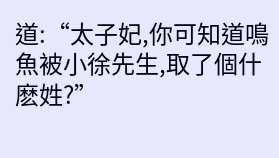道:“太子妃,你可知道鳴魚被小徐先生,取了個什麽姓?”